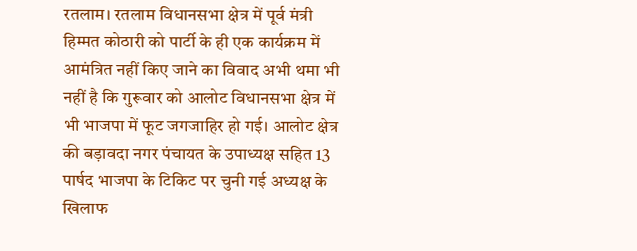रतलाम। रतलाम विधानसभा क्षेत्र में पूर्व मंत्री हिम्मत कोठारी को पार्टी के ही एक कार्यक्रम में आमंत्रित नहीं किए जाने का विवाद अभी थमा भी नहीं है कि गुरूवार को आलोट विधानसभा क्षेत्र में भी भाजपा में फूट जगजाहिर हो गई। आलोट क्षेत्र की बड़ावदा नगर पंचायत के उपाध्यक्ष सहित 13 पार्षद भाजपा के टिकिट पर चुनी गई अध्यक्ष के खिलाफ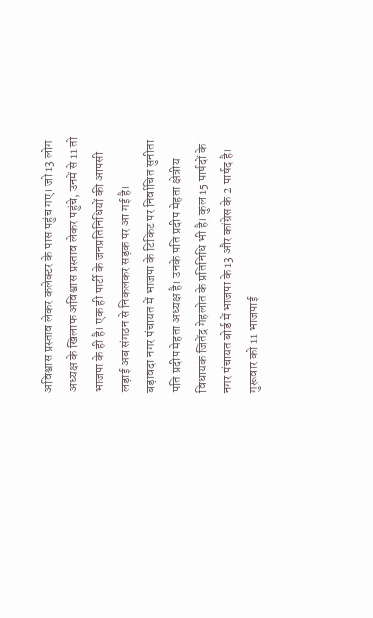अविश्वास प्रस्ताव लेकर कलेक्टर के पास पहुंच गए। जो 13 लोग अध्यक्ष के खिलाफ अविश्वास प्रस्ताव लेकर पहुंचे, उनमें से 11 तो भाजपा के ही है। एक ही पार्टी के जनप्रतिनिधियों की आपसी लड़ाई अब संगठन से निकलकर सड़क पर आ गई है।
बड़ावदा नगर पंचायत में भाजपा के टिकिट पर निर्वाचित सुनीता पति प्रदीप मेहता अध्यक्ष है। उनके पति प्रदीप मेहता क्षेत्रीय विधायक जितेंद्र गेहलोत के प्रतिनिधि भी है। कुल 15 पार्षदों के नगर पंचायत बोर्ड में भाजपा के 13 और कांग्रेस के 2 पार्षद है। गुरूवार को 11 भाजपाई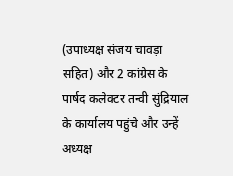(उपाध्यक्ष संजय चावड़ा सहित) और 2 कांग्रेस के पार्षद कलेक्टर तन्वी सुंद्रियाल के कार्यालय पहुंचे और उन्हें अध्यक्ष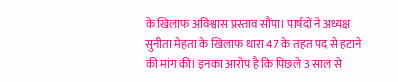के खिलाफ अविश्वास प्रस्ताव सौंपा। पार्षदों ने अध्यक्ष सुनीता मेहता के खिलाफ धारा 47 के तहत पद से हटाने की मांग की। इनका आरोप है कि पिछले 3 साल से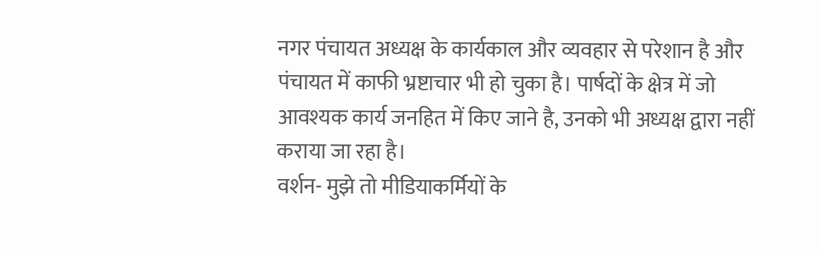नगर पंचायत अध्यक्ष के कार्यकाल और व्यवहार से परेशान है और पंचायत में काफी भ्रष्टाचार भी हो चुका है। पार्षदों के क्षेत्र में जो आवश्यक कार्य जनहित में किए जाने है, उनको भी अध्यक्ष द्वारा नहीं कराया जा रहा है।
वर्शन- मुझे तो मीडियाकर्मियों के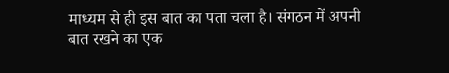माध्यम से ही इस बात का पता चला है। संगठन में अपनी बात रखने का एक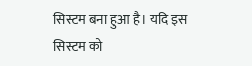सिस्टम बना हुआ है। यदि इस सिस्टम को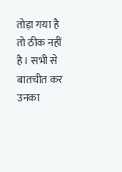तोड़ा गया है तो ठीक नहीं है। सभी से बातचीत कर उनका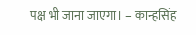पक्ष भी जाना जाएगा। – कान्हसिंह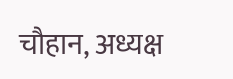चौहान, अध्यक्ष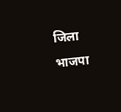जिला भाजपा